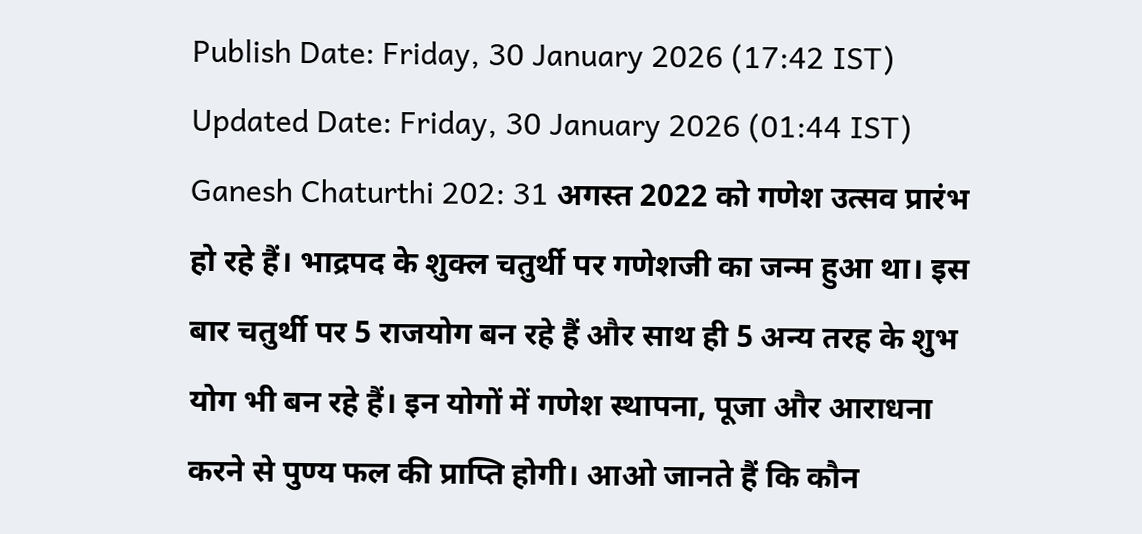Publish Date: Friday, 30 January 2026 (17:42 IST)
Updated Date: Friday, 30 January 2026 (01:44 IST)
Ganesh Chaturthi 202: 31 अगस्त 2022 को गणेश उत्सव प्रारंभ हो रहे हैं। भाद्रपद के शुक्ल चतुर्थी पर गणेशजी का जन्म हुआ था। इस बार चतुर्थी पर 5 राजयोग बन रहे हैं और साथ ही 5 अन्य तरह के शुभ योग भी बन रहे हैं। इन योगों में गणेश स्थापना, पूजा और आराधना करने से पुण्य फल की प्राप्ति होगी। आओ जानते हैं कि कौन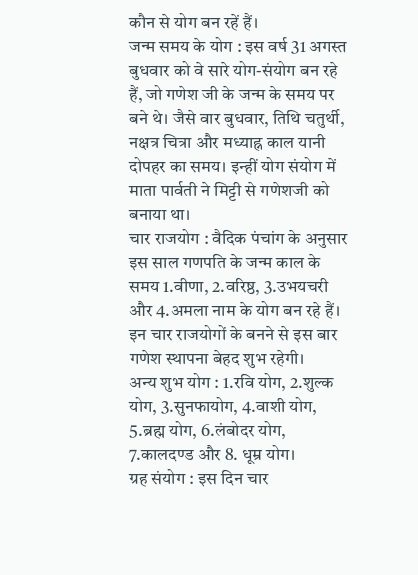कौन से योग बन रहें हैं।
जन्म समय के योग : इस वर्ष 31 अगस्त बुधवार को वे सारे योग-संयोग बन रहे हैं, जो गणेश जी के जन्म के समय पर बने थे। जैसे वार बुधवार, तिथि चतुर्थी, नक्षत्र चित्रा और मध्याह्न काल यानी दोपहर का समय। इन्हीं योग संयोग में माता पार्वती ने मिट्टी से गणेशजी को बनाया था।
चार राजयोग : वैदिक पंचांग के अनुसार इस साल गणपति के जन्म काल के समय 1.वीणा, 2.वरिष्ठ, 3.उभयचरी और 4.अमला नाम के योग बन रहे हैं। इन चार राजयोगों के बनने से इस बार गणेश स्थापना बेहद शुभ रहेगी।
अन्य शुभ योग : 1.रवि योग, 2.शुल्क योग, 3.सुनफायोग, 4.वाशी योग, 5.ब्रह्म योग, 6.लंबोदर योग, 7.कालदण्ड और 8. धूम्र योग।
ग्रह संयोग : इस दिन चार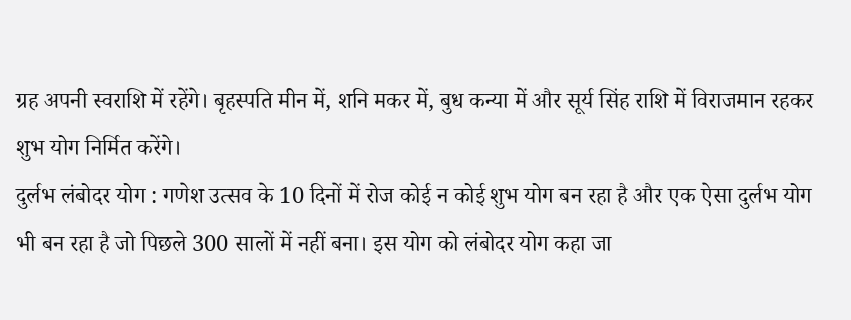ग्रह अपनी स्वराशि में रहेंगे। बृहस्पति मीन में, शनि मकर में, बुध कन्या में और सूर्य सिंह राशि में विराजमान रहकर शुभ योग निर्मित करेंगे।
दुर्लभ लंबोदर योग : गणेश उत्सव के 10 दिनों में रोज कोई न कोई शुभ योग बन रहा है और एक ऐसा दुर्लभ योग भी बन रहा है जो पिछले 300 सालों में नहीं बना। इस योग को लंबोदर योग कहा जा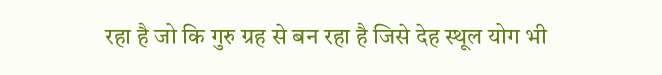रहा है जो कि गुरु ग्रह से बन रहा है जिसे देह स्थूल योग भी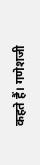कहते हैं। गणेशजी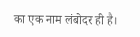का एक नाम लंबोदर ही है।